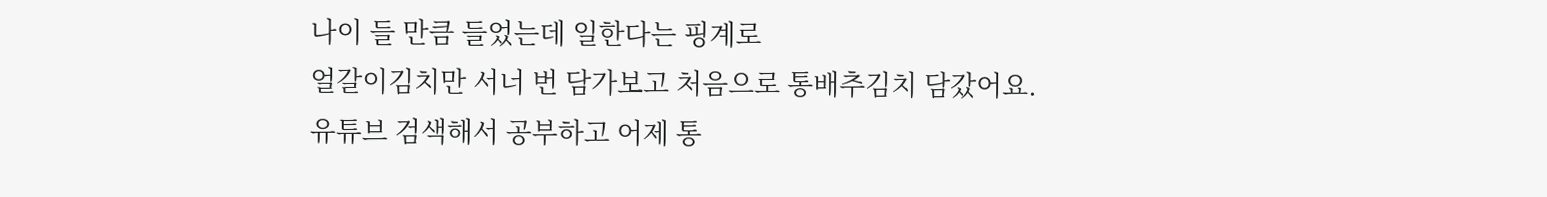나이 들 만큼 들었는데 일한다는 핑계로
얼갈이김치만 서너 번 담가보고 처음으로 통배추김치 담갔어요.
유튜브 검색해서 공부하고 어제 통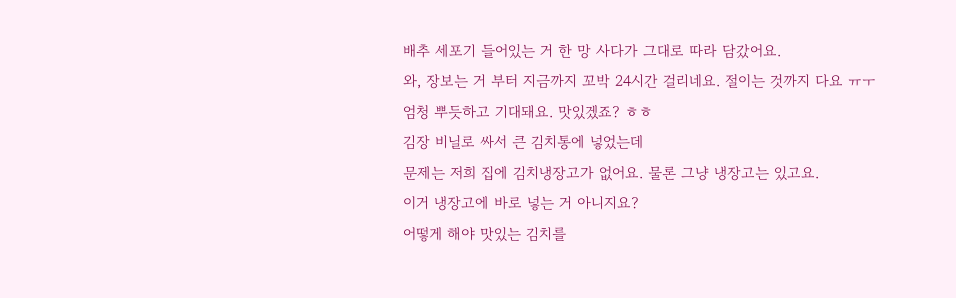배추 세포기 들어있는 거 한 망 사다가 그대로 따라 담갔어요.
와, 장보는 거 부터 지금까지 꼬박 24시간 걸리네요. 절이는 것까지 다요 ㅠㅜ
엄청 뿌듯하고 기대돼요. 맛있겠죠? ㅎㅎ
김장 비닐로 싸서 큰 김치통에 넣었는데
문제는 저희 집에 김치냉장고가 없어요. 물론 그냥 냉장고는 있고요.
이거 냉장고에 바로 넣는 거 아니지요?
어떻게 해야 맛있는 김치를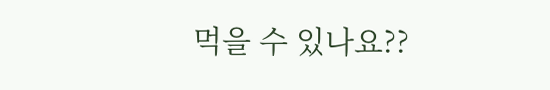먹을 수 있나요??